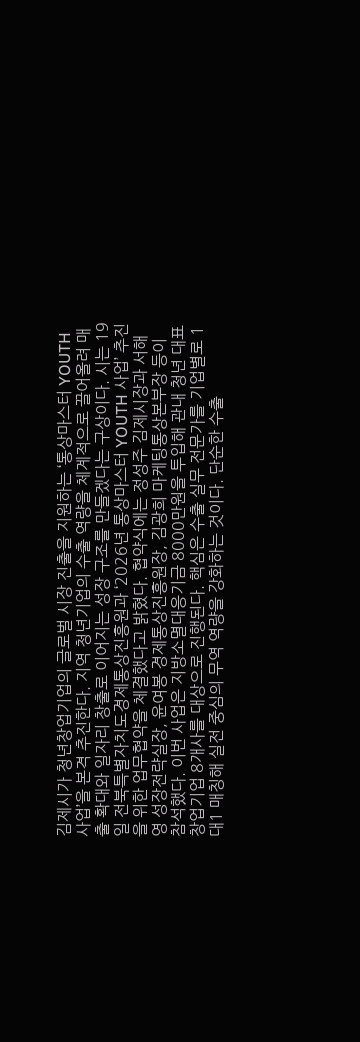김제시가 청년창업기업의 글로벌 시장 진출을 지원하는 ‘통상마스터 YOUTH 사업’을 본격 추진한다. 지역 청년기업의 수출 역량을 체계적으로 끌어올려 매출 확대와 일자리 창출로 이어지는 성장 구조를 만들겠다는 구상이다. 시는 19일 전북특별자치도경제통상진흥원과 ‘2026년 통상마스터 YOUTH 사업’ 추진을 위한 업무협약을 체결했다고 밝혔다. 협약식에는 정성주 김제시장과 서해영 성장전략실장, 윤여봉 경제통상진흥원장, 김광희 마케팅통상본부장 등이 참석했다. 이번 사업은 지방소멸대응기금 8000만원을 투입해 관내 청년 대표 창업기업 8개사를 대상으로 진행된다. 핵심은 수출 실무 전문가를 기업별로 1대1 매칭해 실전 중심의 무역 역량을 강화하는 것이다. 단순한 수출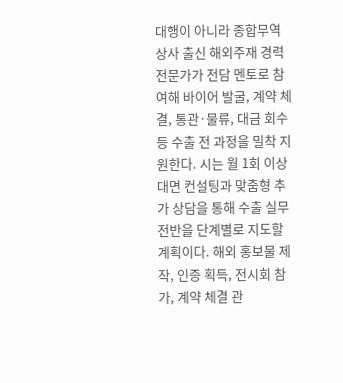대행이 아니라 종합무역상사 출신 해외주재 경력 전문가가 전담 멘토로 참여해 바이어 발굴, 계약 체결, 통관·물류, 대금 회수 등 수출 전 과정을 밀착 지원한다. 시는 월 1회 이상 대면 컨설팅과 맞춤형 추가 상담을 통해 수출 실무 전반을 단계별로 지도할 계획이다. 해외 홍보물 제작, 인증 획득, 전시회 참가, 계약 체결 관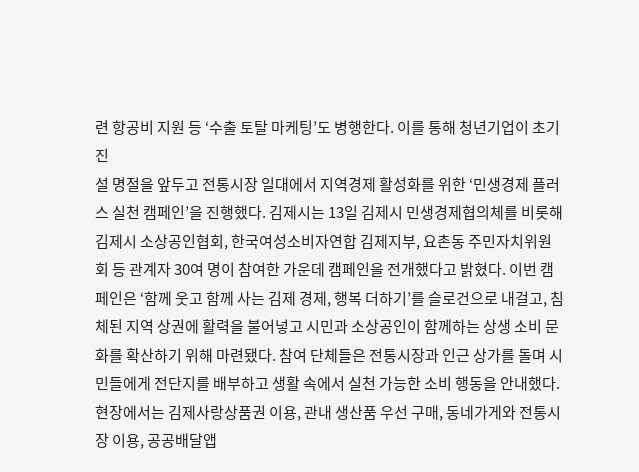련 항공비 지원 등 ‘수출 토탈 마케팅’도 병행한다. 이를 통해 청년기업이 초기 진
설 명절을 앞두고 전통시장 일대에서 지역경제 활성화를 위한 ‘민생경제 플러스 실천 캠페인’을 진행했다. 김제시는 13일 김제시 민생경제협의체를 비롯해 김제시 소상공인협회, 한국여성소비자연합 김제지부, 요촌동 주민자치위원회 등 관계자 30여 명이 참여한 가운데 캠페인을 전개했다고 밝혔다. 이번 캠페인은 ‘함께 웃고 함께 사는 김제 경제, 행복 더하기’를 슬로건으로 내걸고, 침체된 지역 상권에 활력을 불어넣고 시민과 소상공인이 함께하는 상생 소비 문화를 확산하기 위해 마련됐다. 참여 단체들은 전통시장과 인근 상가를 돌며 시민들에게 전단지를 배부하고 생활 속에서 실천 가능한 소비 행동을 안내했다. 현장에서는 김제사랑상품권 이용, 관내 생산품 우선 구매, 동네가게와 전통시장 이용, 공공배달앱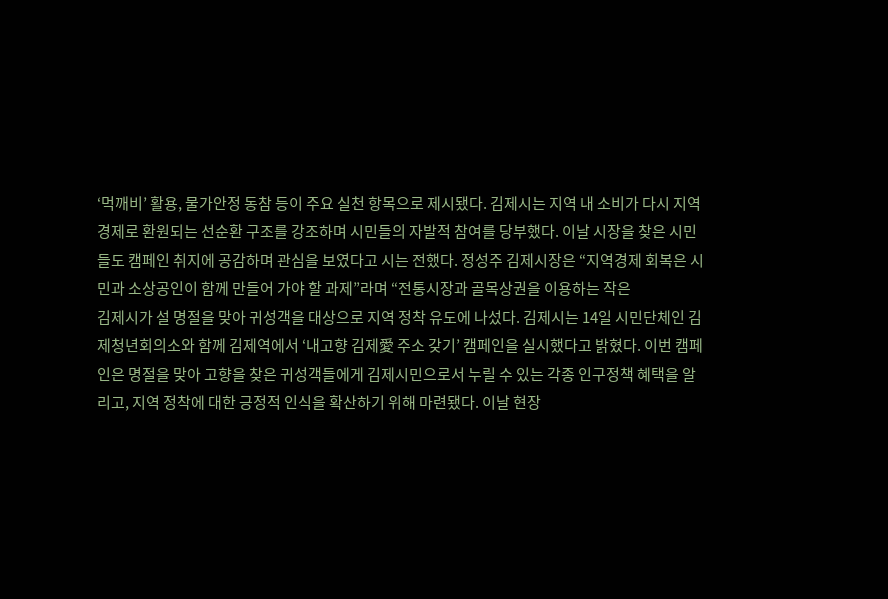‘먹깨비’ 활용, 물가안정 동참 등이 주요 실천 항목으로 제시됐다. 김제시는 지역 내 소비가 다시 지역경제로 환원되는 선순환 구조를 강조하며 시민들의 자발적 참여를 당부했다. 이날 시장을 찾은 시민들도 캠페인 취지에 공감하며 관심을 보였다고 시는 전했다. 정성주 김제시장은 “지역경제 회복은 시민과 소상공인이 함께 만들어 가야 할 과제”라며 “전통시장과 골목상권을 이용하는 작은
김제시가 설 명절을 맞아 귀성객을 대상으로 지역 정착 유도에 나섰다. 김제시는 14일 시민단체인 김제청년회의소와 함께 김제역에서 ‘내고향 김제愛 주소 갖기’ 캠페인을 실시했다고 밝혔다. 이번 캠페인은 명절을 맞아 고향을 찾은 귀성객들에게 김제시민으로서 누릴 수 있는 각종 인구정책 혜택을 알리고, 지역 정착에 대한 긍정적 인식을 확산하기 위해 마련됐다. 이날 현장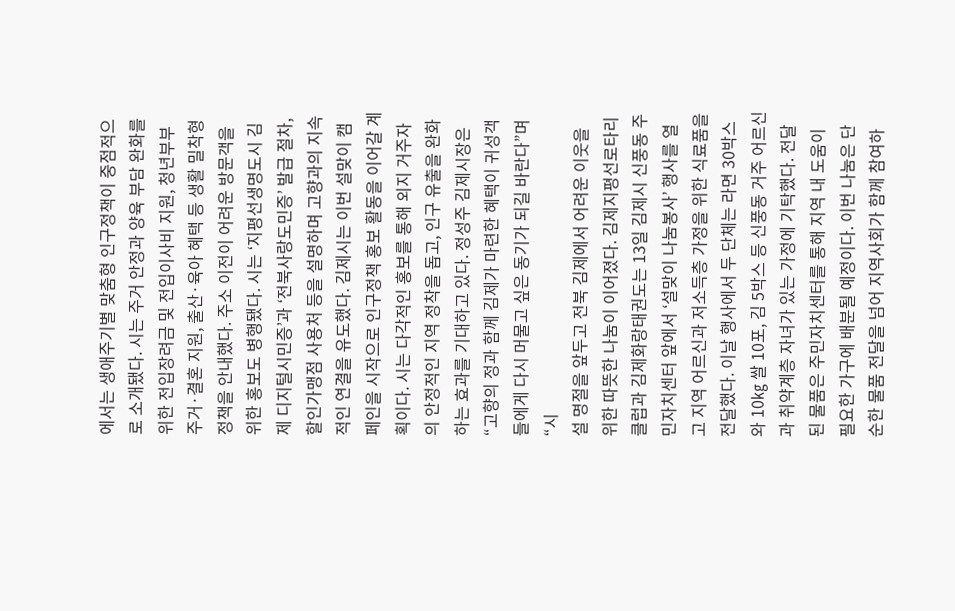에서는 생애주기별 맞춤형 인구정책이 중점적으로 소개됐다. 시는 주거 안정과 양육 부담 완화를 위한 전입장려금 및 전입이사비 지원, 청년부부 주거·결혼 지원, 출산·육아 혜택 등 생활 밀착형 정책을 안내했다. 주소 이전이 어려운 방문객을 위한 홍보도 병행됐다. 시는 ‘지평선생명도시 김제 디지털시민증’과 ‘전북사랑도민증’ 발급 절차, 할인가맹점 사용처 등을 설명하며 고향과의 지속적인 연결을 유도했다. 김제시는 이번 설맞이 캠페인을 시작으로 인구정책 홍보 활동을 이어갈 계획이다. 시는 다각적인 홍보를 통해 외지 거주자의 안정적인 지역 정착을 돕고, 인구 유출을 완화하는 효과를 기대하고 있다. 정성주 김제시장은 “고향의 정과 함께 김제가 마련한 혜택이 귀성객들에게 다시 머물고 싶은 동기가 되길 바란다”며 “시
설 명절을 앞두고 전북 김제에서 어려운 이웃을 위한 따뜻한 나눔이 이어졌다. 김제지평선로타리클럽과 김제화랑태권도는 13일 김제시 신풍동 주민자치센터 앞에서 ‘설맞이 나눔봉사’ 행사를 열고 지역 어르신과 저소득층 가정을 위한 식료품을 전달했다. 이날 행사에서 두 단체는 라면 30박스와 10㎏ 쌀 10포, 김 5박스 등 신풍동 거주 어르신과 취약계층 자녀가 있는 가정에 기탁했다. 전달된 물품은 주민자치센터를 통해 지역 내 도움이 필요한 가구에 배분될 예정이다. 이번 나눔은 단순한 물품 전달을 넘어 지역사회가 함께 참여하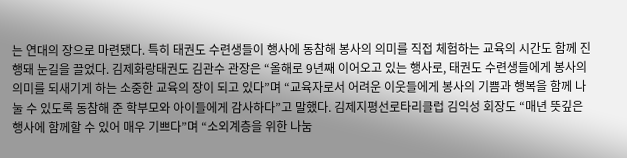는 연대의 장으로 마련됐다. 특히 태권도 수련생들이 행사에 동참해 봉사의 의미를 직접 체험하는 교육의 시간도 함께 진행돼 눈길을 끌었다. 김제화랑태권도 김관수 관장은 “올해로 9년째 이어오고 있는 행사로, 태권도 수련생들에게 봉사의 의미를 되새기게 하는 소중한 교육의 장이 되고 있다”며 “교육자로서 어려운 이웃들에게 봉사의 기쁨과 행복을 함께 나눌 수 있도록 동참해 준 학부모와 아이들에게 감사하다”고 말했다. 김제지평선로타리클럽 김익성 회장도 “매년 뜻깊은 행사에 함께할 수 있어 매우 기쁘다”며 “소외계층을 위한 나눔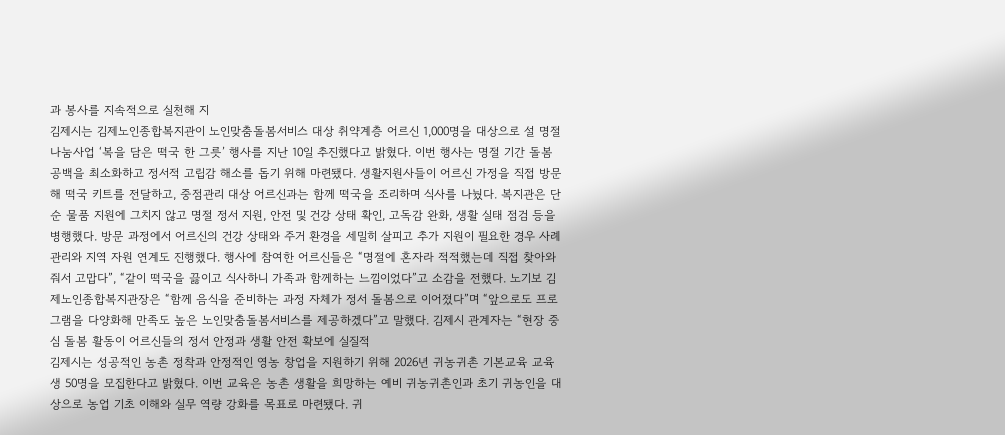과 봉사를 지속적으로 실천해 지
김제시는 김제노인종합복지관이 노인맞춤돌봄서비스 대상 취약계층 어르신 1,000명을 대상으로 설 명절 나눔사업 ‘복을 담은 떡국 한 그릇’ 행사를 지난 10일 추진했다고 밝혔다. 이번 행사는 명절 기간 돌봄 공백을 최소화하고 정서적 고립감 해소를 돕기 위해 마련됐다. 생활지원사들이 어르신 가정을 직접 방문해 떡국 키트를 전달하고, 중점관리 대상 어르신과는 함께 떡국을 조리하며 식사를 나눴다. 복지관은 단순 물품 지원에 그치지 않고 명절 정서 지원, 안전 및 건강 상태 확인, 고독감 완화, 생활 실태 점검 등을 병행했다. 방문 과정에서 어르신의 건강 상태와 주거 환경을 세밀히 살피고 추가 지원이 필요한 경우 사례관리와 지역 자원 연계도 진행했다. 행사에 참여한 어르신들은 “명절에 혼자라 적적했는데 직접 찾아와 줘서 고맙다”, “같이 떡국을 끓이고 식사하니 가족과 함께하는 느낌이었다”고 소감을 전했다. 노기보 김제노인종합복지관장은 “함께 음식을 준비하는 과정 자체가 정서 돌봄으로 이어졌다”며 “앞으로도 프로그램을 다양화해 만족도 높은 노인맞춤돌봄서비스를 제공하겠다”고 말했다. 김제시 관계자는 “현장 중심 돌봄 활동이 어르신들의 정서 안정과 생활 안전 확보에 실질적
김제시는 성공적인 농촌 정착과 안정적인 영농 창업을 지원하기 위해 2026년 귀농귀촌 기본교육 교육생 50명을 모집한다고 밝혔다. 이번 교육은 농촌 생활을 희망하는 예비 귀농귀촌인과 초기 귀농인을 대상으로 농업 기초 이해와 실무 역량 강화를 목표로 마련됐다. 귀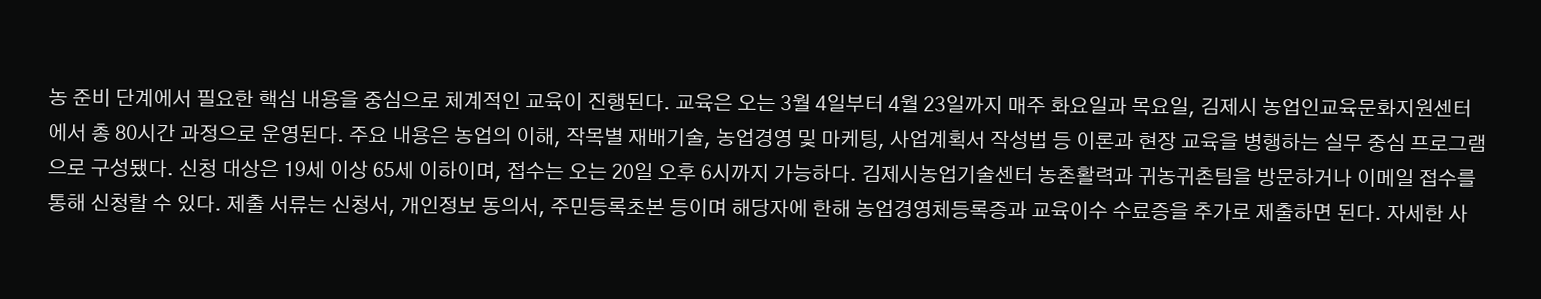농 준비 단계에서 필요한 핵심 내용을 중심으로 체계적인 교육이 진행된다. 교육은 오는 3월 4일부터 4월 23일까지 매주 화요일과 목요일, 김제시 농업인교육문화지원센터에서 총 80시간 과정으로 운영된다. 주요 내용은 농업의 이해, 작목별 재배기술, 농업경영 및 마케팅, 사업계획서 작성법 등 이론과 현장 교육을 병행하는 실무 중심 프로그램으로 구성됐다. 신청 대상은 19세 이상 65세 이하이며, 접수는 오는 20일 오후 6시까지 가능하다. 김제시농업기술센터 농촌활력과 귀농귀촌팀을 방문하거나 이메일 접수를 통해 신청할 수 있다. 제출 서류는 신청서, 개인정보 동의서, 주민등록초본 등이며 해당자에 한해 농업경영체등록증과 교육이수 수료증을 추가로 제출하면 된다. 자세한 사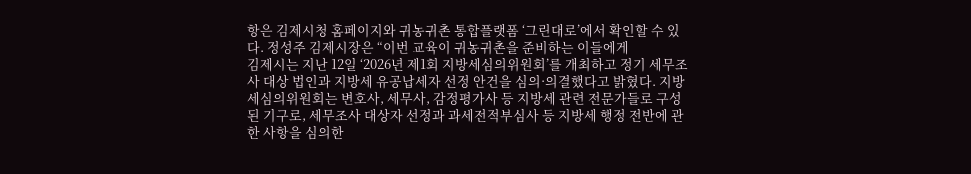항은 김제시청 홈페이지와 귀농귀촌 통합플랫폼 ‘그린대로’에서 확인할 수 있다. 정성주 김제시장은 “이번 교육이 귀농귀촌을 준비하는 이들에게
김제시는 지난 12일 ‘2026년 제1회 지방세심의위원회’를 개최하고 정기 세무조사 대상 법인과 지방세 유공납세자 선정 안건을 심의·의결했다고 밝혔다. 지방세심의위원회는 변호사, 세무사, 감정평가사 등 지방세 관련 전문가들로 구성된 기구로, 세무조사 대상자 선정과 과세전적부심사 등 지방세 행정 전반에 관한 사항을 심의한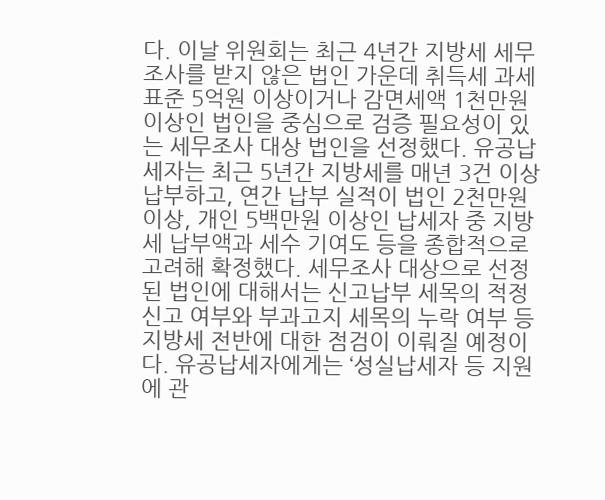다. 이날 위원회는 최근 4년간 지방세 세무조사를 받지 않은 법인 가운데 취득세 과세표준 5억원 이상이거나 감면세액 1천만원 이상인 법인을 중심으로 검증 필요성이 있는 세무조사 대상 법인을 선정했다. 유공납세자는 최근 5년간 지방세를 매년 3건 이상 납부하고, 연간 납부 실적이 법인 2천만원 이상, 개인 5백만원 이상인 납세자 중 지방세 납부액과 세수 기여도 등을 종합적으로 고려해 확정했다. 세무조사 대상으로 선정된 법인에 대해서는 신고납부 세목의 적정 신고 여부와 부과고지 세목의 누락 여부 등 지방세 전반에 대한 점검이 이뤄질 예정이다. 유공납세자에게는 ‘성실납세자 등 지원에 관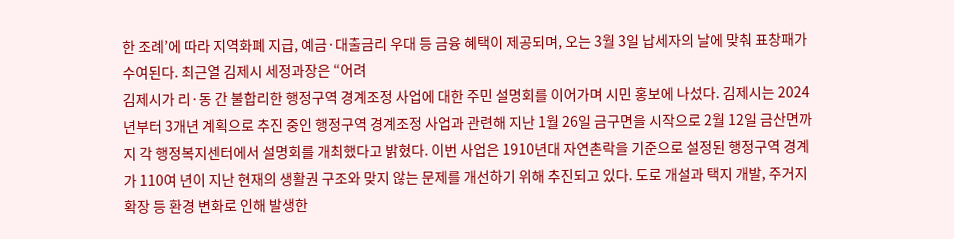한 조례’에 따라 지역화폐 지급, 예금·대출금리 우대 등 금융 혜택이 제공되며, 오는 3월 3일 납세자의 날에 맞춰 표창패가 수여된다. 최근열 김제시 세정과장은 “어려
김제시가 리·동 간 불합리한 행정구역 경계조정 사업에 대한 주민 설명회를 이어가며 시민 홍보에 나섰다. 김제시는 2024년부터 3개년 계획으로 추진 중인 행정구역 경계조정 사업과 관련해 지난 1월 26일 금구면을 시작으로 2월 12일 금산면까지 각 행정복지센터에서 설명회를 개최했다고 밝혔다. 이번 사업은 1910년대 자연촌락을 기준으로 설정된 행정구역 경계가 110여 년이 지난 현재의 생활권 구조와 맞지 않는 문제를 개선하기 위해 추진되고 있다. 도로 개설과 택지 개발, 주거지 확장 등 환경 변화로 인해 발생한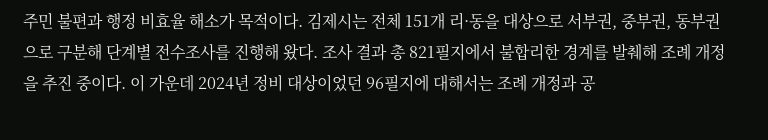주민 불편과 행정 비효율 해소가 목적이다. 김제시는 전체 151개 리·동을 대상으로 서부권, 중부권, 동부권으로 구분해 단계별 전수조사를 진행해 왔다. 조사 결과 총 821필지에서 불합리한 경계를 발췌해 조례 개정을 추진 중이다. 이 가운데 2024년 정비 대상이었던 96필지에 대해서는 조례 개정과 공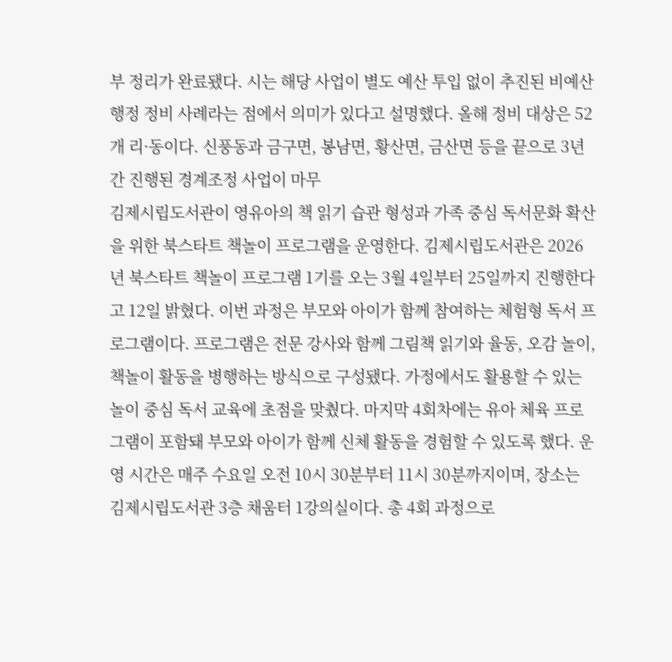부 정리가 완료됐다. 시는 해당 사업이 별도 예산 투입 없이 추진된 비예산 행정 정비 사례라는 점에서 의미가 있다고 설명했다. 올해 정비 대상은 52개 리·동이다. 신풍동과 금구면, 봉남면, 황산면, 금산면 등을 끝으로 3년간 진행된 경계조정 사업이 마무
김제시립도서관이 영유아의 책 읽기 습관 형성과 가족 중심 독서문화 확산을 위한 북스타트 책놀이 프로그램을 운영한다. 김제시립도서관은 2026년 북스타트 책놀이 프로그램 1기를 오는 3월 4일부터 25일까지 진행한다고 12일 밝혔다. 이번 과정은 부모와 아이가 함께 참여하는 체험형 독서 프로그램이다. 프로그램은 전문 강사와 함께 그림책 읽기와 율동, 오감 놀이, 책놀이 활동을 병행하는 방식으로 구성됐다. 가정에서도 활용할 수 있는 놀이 중심 독서 교육에 초점을 맞췄다. 마지막 4회차에는 유아 체육 프로그램이 포함돼 부모와 아이가 함께 신체 활동을 경험할 수 있도록 했다. 운영 시간은 매주 수요일 오전 10시 30분부터 11시 30분까지이며, 장소는 김제시립도서관 3층 채움터 1강의실이다. 총 4회 과정으로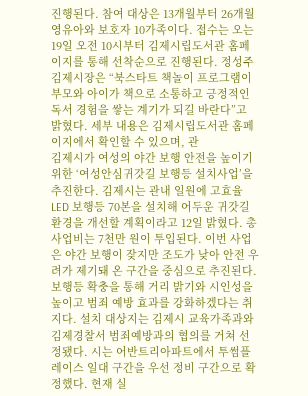진행된다. 참여 대상은 13개월부터 26개월 영유아와 보호자 10가족이다. 접수는 오는 19일 오전 10시부터 김제시립도서관 홈페이지를 통해 선착순으로 진행된다. 정성주 김제시장은 “북스타트 책놀이 프로그램이 부모와 아이가 책으로 소통하고 긍정적인 독서 경험을 쌓는 계기가 되길 바란다”고 밝혔다. 세부 내용은 김제시립도서관 홈페이지에서 확인할 수 있으며, 관
김제시가 여성의 야간 보행 안전을 높이기 위한 ‘여성안심귀갓길 보행등 설치사업’을 추진한다. 김제시는 관내 일원에 고효율 LED 보행등 70본을 설치해 어두운 귀갓길 환경을 개선할 계획이라고 12일 밝혔다. 총사업비는 7천만 원이 투입된다. 이번 사업은 야간 보행이 잦지만 조도가 낮아 안전 우려가 제기돼 온 구간을 중심으로 추진된다. 보행등 확충을 통해 거리 밝기와 시인성을 높이고 범죄 예방 효과를 강화하겠다는 취지다. 설치 대상지는 김제시 교육가족과와 김제경찰서 범죄예방과의 협의를 거쳐 선정됐다. 시는 어반트리아파트에서 투썸플레이스 일대 구간을 우선 정비 구간으로 확정했다. 현재 실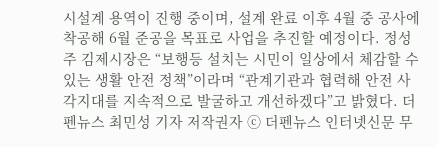시설계 용역이 진행 중이며, 설계 완료 이후 4월 중 공사에 착공해 6월 준공을 목표로 사업을 추진할 예정이다. 정성주 김제시장은 “보행등 설치는 시민이 일상에서 체감할 수 있는 생활 안전 정책”이라며 “관계기관과 협력해 안전 사각지대를 지속적으로 발굴하고 개선하겠다”고 밝혔다. 더펜뉴스 최민성 기자 저작권자 ⓒ 더펜뉴스 인터넷신문 무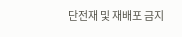단전재 및 재배포 금지